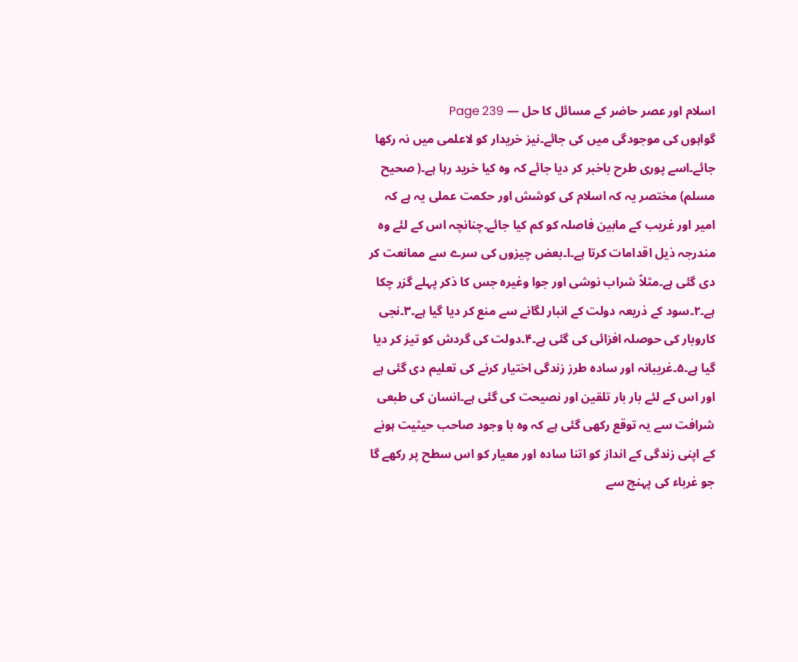اسلام اور عصر حاضر کے مسائل کا حل — Page 239
گواہوں کی موجودگی میں کی جائے۔نیز خریدار کو لاعلمی میں نہ رکھا جائے۔اسے پوری طرح باخبر کر دیا جائے کہ وہ کیا خرید رہا ہے۔( صحیح مسلم) مختصر یہ کہ اسلام کی کوشش اور حکمت عملی یہ ہے کہ امیر اور غریب کے مابین فاصلہ کو کم کیا جائے۔چنانچہ اس کے لئے وہ مندرجہ ذیل اقدامات کرتا ہے۔ا۔بعض چیزوں کی سرے سے ممانعت کر دی گئی ہے۔مثلاً شراب نوشی اور جوا وغیرہ جس کا ذکر پہلے گزر چکا ہے۔۲۔سود کے ذریعہ دولت کے انبار لگانے سے منع کر دیا گیا ہے۔۳۔نجی کاروبار کی حوصلہ افزائی کی گئی ہے۔۴۔دولت کی گردش کو تیز کر دیا گیا ہے۔۵۔غریبانہ اور سادہ طرز زندگی اختیار کرنے کی تعلیم دی گئی ہے اور اس کے لئے بار بار تلقین اور نصیحت کی گئی ہے۔انسان کی طبعی شرافت سے یہ توقع رکھی گئی ہے کہ وہ با وجود صاحب حیثیت ہونے کے اپنی زندگی کے انداز کو اتنا سادہ اور معیار کو اس سطح پر رکھے گا جو غرباء کی پہنچ سے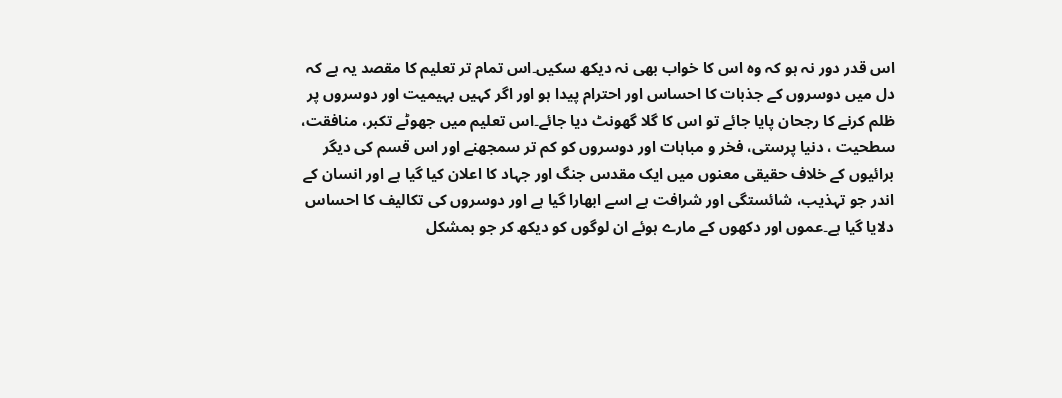اس قدر دور نہ ہو کہ وہ اس کا خواب بھی نہ دیکھ سکیں۔اس تمام تر تعلیم کا مقصد یہ ہے کہ دل میں دوسروں کے جذبات کا احساس اور احترام پیدا ہو اور اگر کہیں بہیمیت اور دوسروں پر ظلم کرنے کا رجحان پایا جائے تو اس کا گلا گھونٹ دیا جائے۔اس تعلیم میں جھوٹے تکبر، منافقت، سطحیت ، دنیا پرستی، فخر و مباہات اور دوسروں کو کم تر سمجھنے اور اس قسم کی دیگر برائیوں کے خلاف حقیقی معنوں میں ایک مقدس جنگ اور جہاد کا اعلان کیا گیا ہے اور انسان کے اندر جو تہذیب، شائستگی اور شرافت ہے اسے ابھارا گیا ہے اور دوسروں کی تکالیف کا احساس دلایا گیا ہے۔عموں اور دکھوں کے مارے ہوئے ان لوگوں کو دیکھ کر جو بمشکل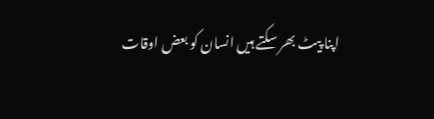اپنا پیٹ بھر سکتے ہیں انسان کو بعض اوقات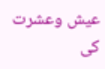عیش وعشرت کی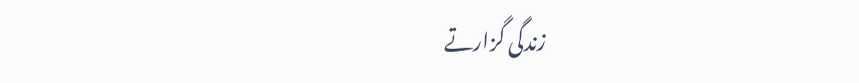زندگی گزارتے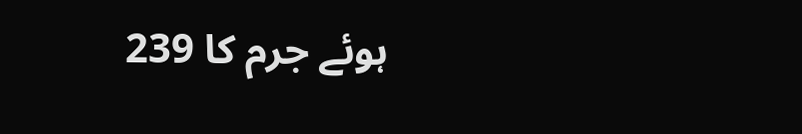ہوئے جرم کا 239